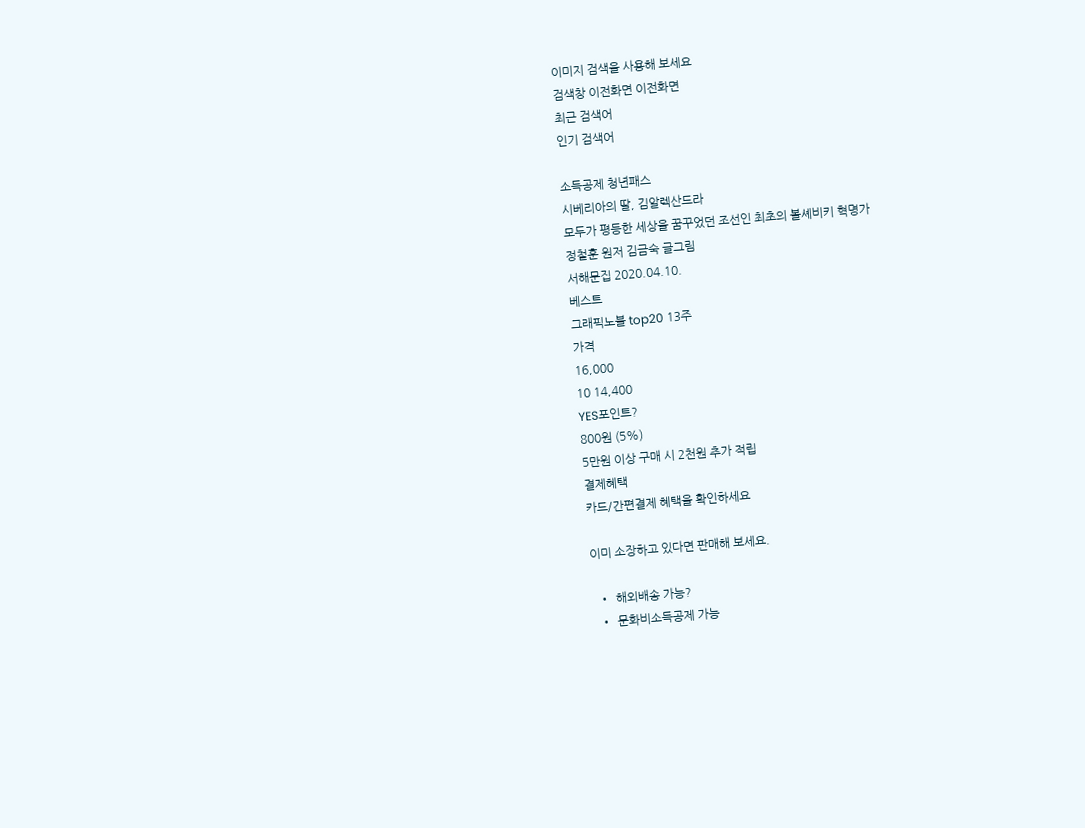이미지 검색을 사용해 보세요
검색창 이전화면 이전화면
최근 검색어
인기 검색어

소득공제 청년패스
시베리아의 딸, 김알렉산드라
모두가 평등한 세상을 꿈꾸었던 조선인 최초의 볼셰비키 혁명가
정철훈 원저 김금숙 글그림
서해문집 2020.04.10.
베스트
그래픽노블 top20 13주
가격
16,000
10 14,400
YES포인트?
800원 (5%)
5만원 이상 구매 시 2천원 추가 적립
결제혜택
카드/간편결제 혜택을 확인하세요

이미 소장하고 있다면 판매해 보세요.

  •  해외배송 가능?
  •  문화비소득공제 가능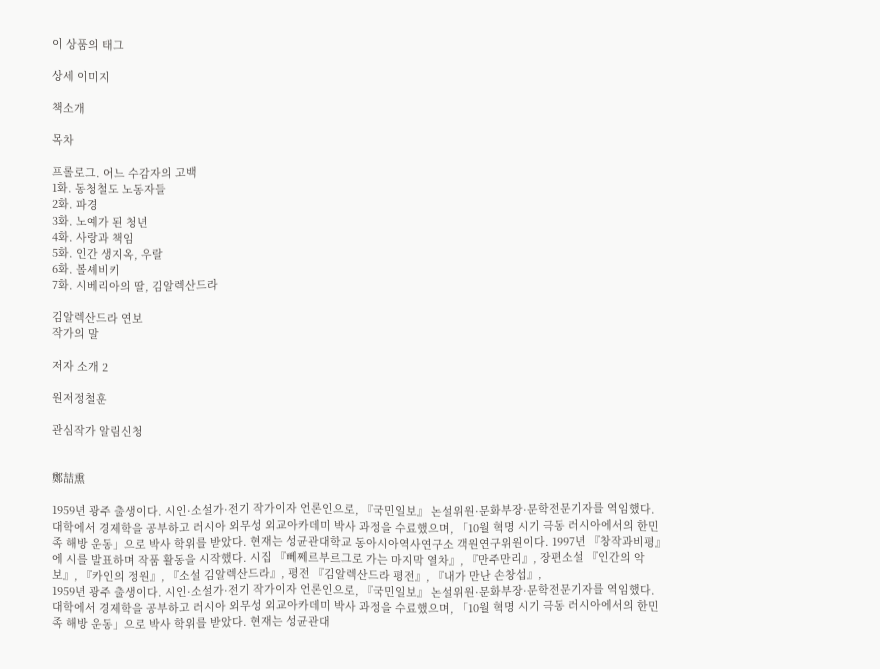이 상품의 태그

상세 이미지

책소개

목차

프롤로그. 어느 수감자의 고백
1화. 동청철도 노동자들
2화. 파경
3화. 노예가 된 청년
4화. 사랑과 책임
5화. 인간 생지옥, 우랄
6화. 볼셰비키
7화. 시베리아의 딸, 김알렉산드라

김알렉산드라 연보
작가의 말

저자 소개 2

원저정철훈

관심작가 알림신청


鄭喆熏

1959년 광주 출생이다. 시인·소설가·전기 작가이자 언론인으로, 『국민일보』 논설위원·문화부장·문학전문기자를 역임했다. 대학에서 경제학을 공부하고 러시아 외무성 외교아카데미 박사 과정을 수료했으며, 「10월 혁명 시기 극동 러시아에서의 한민족 해방 운동」으로 박사 학위를 받았다. 현재는 성균관대학교 동아시아역사연구소 객원연구위원이다. 1997년 『창작과비평』에 시를 발표하며 작품 활동을 시작했다. 시집 『뻬쩨르부르그로 가는 마지막 열차』, 『만주만리』, 장편소설 『인간의 악보』, 『카인의 정원』, 『소설 김알렉산드라』, 평전 『김알렉산드라 평전』, 『내가 만난 손창섭』,
1959년 광주 출생이다. 시인·소설가·전기 작가이자 언론인으로, 『국민일보』 논설위원·문화부장·문학전문기자를 역임했다. 대학에서 경제학을 공부하고 러시아 외무성 외교아카데미 박사 과정을 수료했으며, 「10월 혁명 시기 극동 러시아에서의 한민족 해방 운동」으로 박사 학위를 받았다. 현재는 성균관대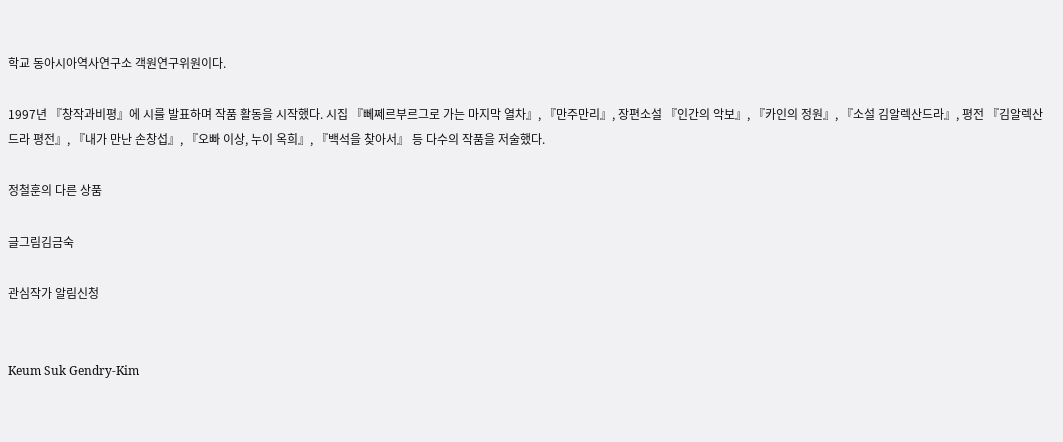학교 동아시아역사연구소 객원연구위원이다.

1997년 『창작과비평』에 시를 발표하며 작품 활동을 시작했다. 시집 『뻬쩨르부르그로 가는 마지막 열차』, 『만주만리』, 장편소설 『인간의 악보』, 『카인의 정원』, 『소설 김알렉산드라』, 평전 『김알렉산드라 평전』, 『내가 만난 손창섭』, 『오빠 이상, 누이 옥희』, 『백석을 찾아서』 등 다수의 작품을 저술했다.

정철훈의 다른 상품

글그림김금숙

관심작가 알림신청


Keum Suk Gendry-Kim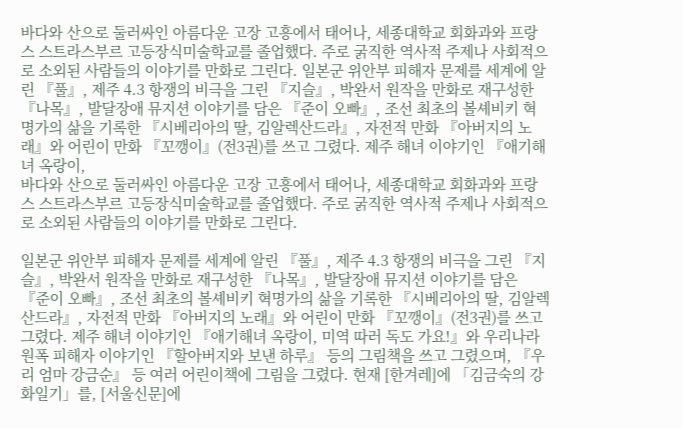바다와 산으로 둘러싸인 아름다운 고장 고흥에서 태어나, 세종대학교 회화과와 프랑스 스트라스부르 고등장식미술학교를 졸업했다. 주로 굵직한 역사적 주제나 사회적으로 소외된 사람들의 이야기를 만화로 그린다. 일본군 위안부 피해자 문제를 세계에 알린 『풀』, 제주 4.3 항쟁의 비극을 그린 『지슬』, 박완서 원작을 만화로 재구성한 『나목』, 발달장애 뮤지션 이야기를 담은 『준이 오빠』, 조선 최초의 볼셰비키 혁명가의 삶을 기록한 『시베리아의 딸, 김알렉산드라』, 자전적 만화 『아버지의 노래』와 어린이 만화 『꼬깽이』(전3권)를 쓰고 그렸다. 제주 해녀 이야기인 『애기해녀 옥랑이,
바다와 산으로 둘러싸인 아름다운 고장 고흥에서 태어나, 세종대학교 회화과와 프랑스 스트라스부르 고등장식미술학교를 졸업했다. 주로 굵직한 역사적 주제나 사회적으로 소외된 사람들의 이야기를 만화로 그린다.

일본군 위안부 피해자 문제를 세계에 알린 『풀』, 제주 4.3 항쟁의 비극을 그린 『지슬』, 박완서 원작을 만화로 재구성한 『나목』, 발달장애 뮤지션 이야기를 담은 『준이 오빠』, 조선 최초의 볼셰비키 혁명가의 삶을 기록한 『시베리아의 딸, 김알렉산드라』, 자전적 만화 『아버지의 노래』와 어린이 만화 『꼬깽이』(전3권)를 쓰고 그렸다. 제주 해녀 이야기인 『애기해녀 옥랑이, 미역 따러 독도 가요!』와 우리나라 원폭 피해자 이야기인 『할아버지와 보낸 하루』 등의 그림책을 쓰고 그렸으며, 『우리 엄마 강금순』 등 여러 어린이책에 그림을 그렸다. 현재 [한겨레]에 「김금숙의 강화일기」를, [서울신문]에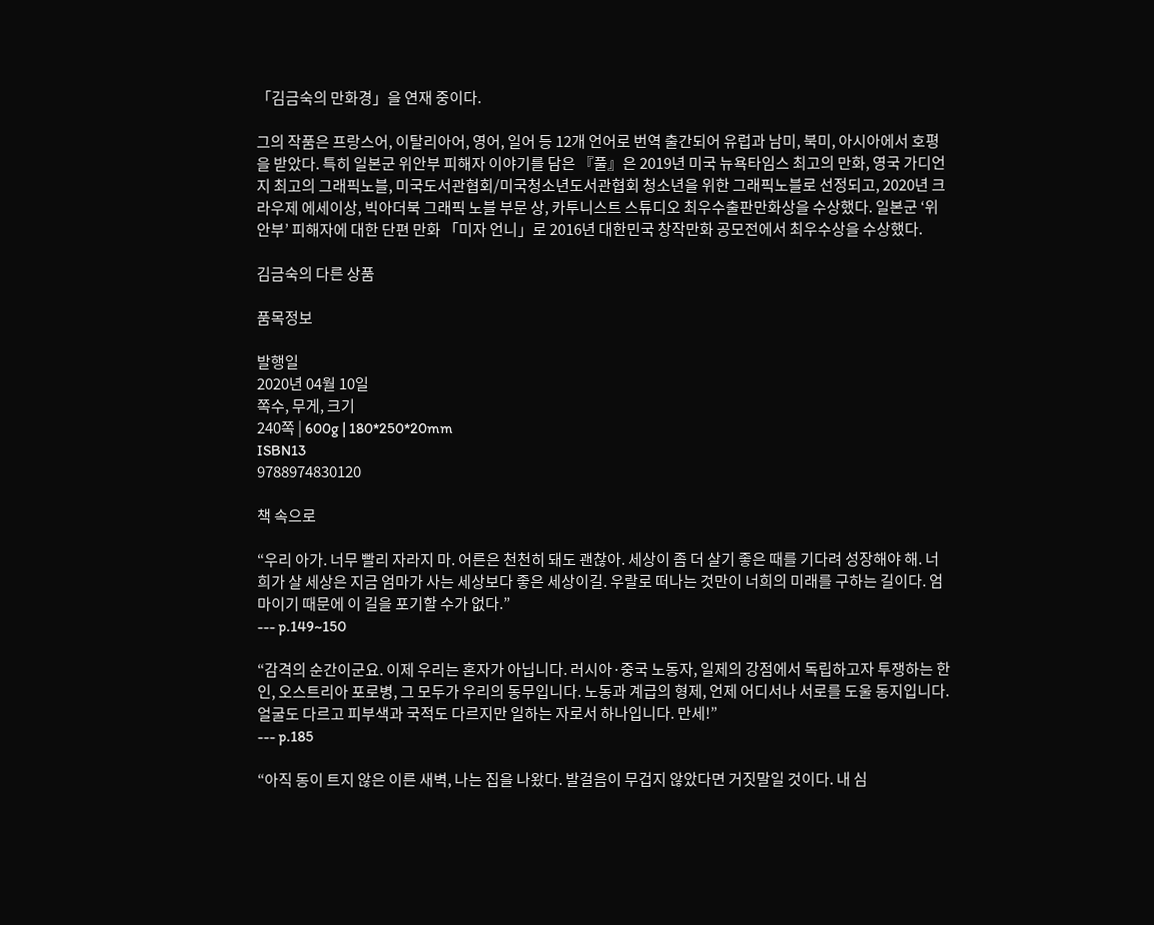「김금숙의 만화경」을 연재 중이다.

그의 작품은 프랑스어, 이탈리아어, 영어, 일어 등 12개 언어로 번역 출간되어 유럽과 남미, 북미, 아시아에서 호평을 받았다. 특히 일본군 위안부 피해자 이야기를 담은 『풀』은 2019년 미국 뉴욕타임스 최고의 만화, 영국 가디언지 최고의 그래픽노블, 미국도서관협회/미국청소년도서관협회 청소년을 위한 그래픽노블로 선정되고, 2020년 크라우제 에세이상, 빅아더북 그래픽 노블 부문 상, 카투니스트 스튜디오 최우수출판만화상을 수상했다. 일본군 ‘위안부’ 피해자에 대한 단편 만화 「미자 언니」로 2016년 대한민국 창작만화 공모전에서 최우수상을 수상했다.

김금숙의 다른 상품

품목정보

발행일
2020년 04월 10일
쪽수, 무게, 크기
240쪽 | 600g | 180*250*20mm
ISBN13
9788974830120

책 속으로

“우리 아가. 너무 빨리 자라지 마. 어른은 천천히 돼도 괜찮아. 세상이 좀 더 살기 좋은 때를 기다려 성장해야 해. 너희가 살 세상은 지금 엄마가 사는 세상보다 좋은 세상이길. 우랄로 떠나는 것만이 너희의 미래를 구하는 길이다. 엄마이기 때문에 이 길을 포기할 수가 없다.”
--- p.149~150

“감격의 순간이군요. 이제 우리는 혼자가 아닙니다. 러시아·중국 노동자, 일제의 강점에서 독립하고자 투쟁하는 한인, 오스트리아 포로병, 그 모두가 우리의 동무입니다. 노동과 계급의 형제, 언제 어디서나 서로를 도울 동지입니다. 얼굴도 다르고 피부색과 국적도 다르지만 일하는 자로서 하나입니다. 만세!”
--- p.185

“아직 동이 트지 않은 이른 새벽, 나는 집을 나왔다. 발걸음이 무겁지 않았다면 거짓말일 것이다. 내 심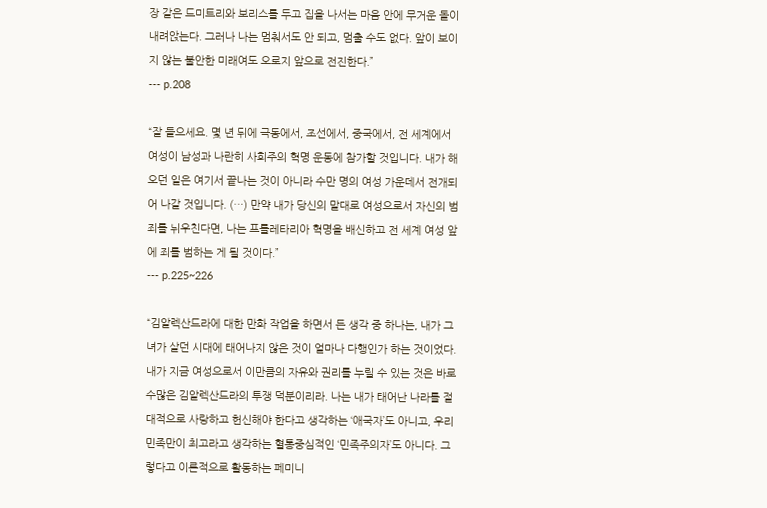장 같은 드미트리와 보리스를 두고 집을 나서는 마음 안에 무거운 돌이 내려앉는다. 그러나 나는 멈춰서도 안 되고, 멈출 수도 없다. 앞이 보이지 않는 불안한 미래여도 오로지 앞으로 전진한다.”
--- p.208

“잘 들으세요. 몇 년 뒤에 극동에서, 조선에서, 중국에서, 전 세계에서 여성이 남성과 나란히 사회주의 혁명 운동에 참가할 것입니다. 내가 해오던 일은 여기서 끝나는 것이 아니라 수만 명의 여성 가운데서 전개되어 나갈 것입니다. (…) 만약 내가 당신의 말대로 여성으로서 자신의 범죄를 뉘우친다면, 나는 프롤레타리아 혁명을 배신하고 전 세계 여성 앞에 죄를 범하는 게 될 것이다.”
--- p.225~226

“김알렉산드라에 대한 만화 작업을 하면서 든 생각 중 하나는, 내가 그녀가 살던 시대에 태어나지 않은 것이 얼마나 다행인가 하는 것이었다. 내가 지금 여성으로서 이만큼의 자유와 권리를 누릴 수 있는 것은 바로 수많은 김알렉산드라의 투쟁 덕분이리라. 나는 내가 태어난 나라를 절대적으로 사랑하고 헌신해야 한다고 생각하는 ‘애국자’도 아니고, 우리 민족만이 최고라고 생각하는 혈통중심적인 ‘민족주의자’도 아니다. 그렇다고 이론적으로 활동하는 페미니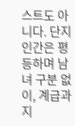스트도 아니다. 단지 인간은 평등하며 남녀 구분 없이, 계급과 지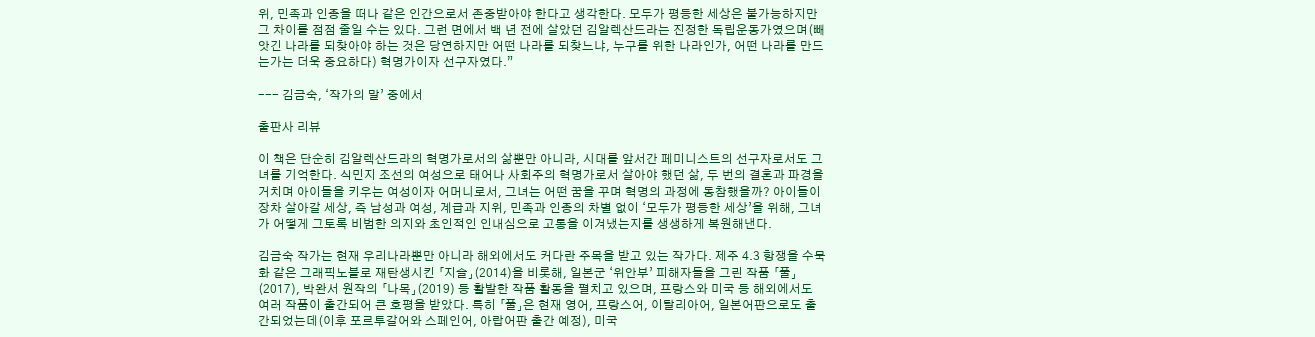위, 민족과 인종을 떠나 같은 인간으로서 존중받아야 한다고 생각한다. 모두가 평등한 세상은 불가능하지만 그 차이를 점점 줄일 수는 있다. 그런 면에서 백 년 전에 살았던 김알렉산드라는 진정한 독립운동가였으며(빼앗긴 나라를 되찾아야 하는 것은 당연하지만 어떤 나라를 되찾느냐, 누구를 위한 나라인가, 어떤 나라를 만드는가는 더욱 중요하다) 혁명가이자 선구자였다.”

--- 김금숙, ‘작가의 말’ 중에서

출판사 리뷰

이 책은 단순히 김알렉산드라의 혁명가로서의 삶뿐만 아니라, 시대를 앞서간 페미니스트의 선구자로서도 그녀를 기억한다. 식민지 조선의 여성으로 태어나 사회주의 혁명가로서 살아야 했던 삶, 두 번의 결혼과 파경을 거치며 아이들을 키우는 여성이자 어머니로서, 그녀는 어떤 꿈을 꾸며 혁명의 과정에 동참했을까? 아이들이 장차 살아갈 세상, 즉 남성과 여성, 계급과 지위, 민족과 인종의 차별 없이 ‘모두가 평등한 세상’을 위해, 그녀가 어떻게 그토록 비범한 의지와 초인적인 인내심으로 고통을 이겨냈는지를 생생하게 복원해낸다.

김금숙 작가는 현재 우리나라뿐만 아니라 해외에서도 커다란 주목을 받고 있는 작가다. 제주 4.3 항쟁을 수묵화 같은 그래픽노블로 재탄생시킨 「지슬」(2014)을 비롯해, 일본군 ‘위안부’ 피해자들을 그린 작품 「풀」(2017), 박완서 원작의 「나목」(2019) 등 활발한 작품 활동을 펼치고 있으며, 프랑스와 미국 등 해외에서도 여러 작품이 출간되어 큰 호평을 받았다. 특히 「풀」은 현재 영어, 프랑스어, 이탈리아어, 일본어판으로도 출간되었는데(이후 포르투갈어와 스페인어, 아랍어판 출간 예정), 미국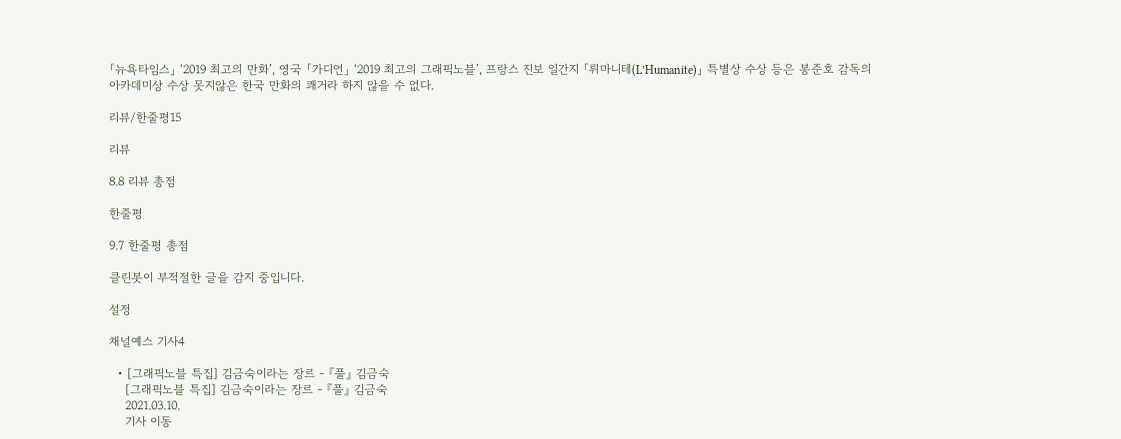「뉴욕타임스」 ‘2019 최고의 만화’, 영국 「가디언」 ‘2019 최고의 그래픽노블’, 프랑스 진보 일간지 「뤼마니테(L’Humanite)」 특별상 수상 등은 봉준호 감독의 아카데미상 수상 못지않은 한국 만화의 쾌거라 하지 않을 수 없다.

리뷰/한줄평15

리뷰

8.8 리뷰 총점

한줄평

9.7 한줄평 총점

클린봇이 부적절한 글을 감지 중입니다.

설정

채널예스 기사4

  • [그래픽노블 특집] 김금숙이라는 장르 - 『풀』 김금숙
    [그래픽노블 특집] 김금숙이라는 장르 - 『풀』 김금숙
    2021.03.10.
    기사 이동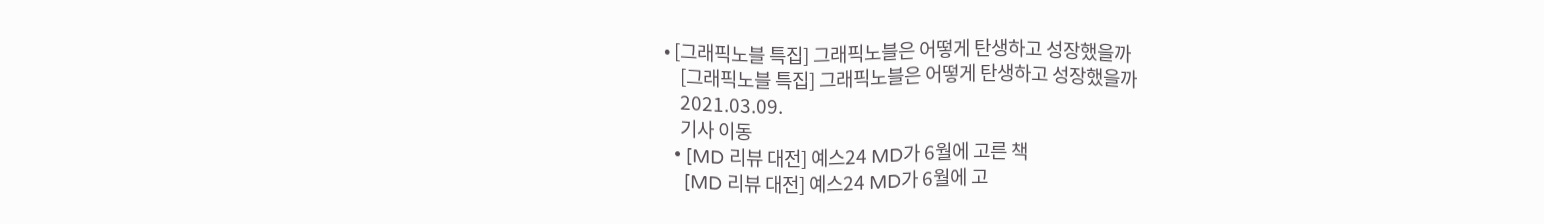• [그래픽노블 특집] 그래픽노블은 어떻게 탄생하고 성장했을까
    [그래픽노블 특집] 그래픽노블은 어떻게 탄생하고 성장했을까
    2021.03.09.
    기사 이동
  • [MD 리뷰 대전] 예스24 MD가 6월에 고른 책
    [MD 리뷰 대전] 예스24 MD가 6월에 고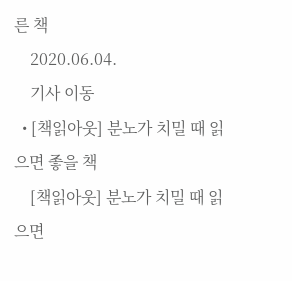른 책
    2020.06.04.
    기사 이동
  • [책읽아웃] 분노가 치밀 때 읽으면 좋을 책
    [책읽아웃] 분노가 치밀 때 읽으면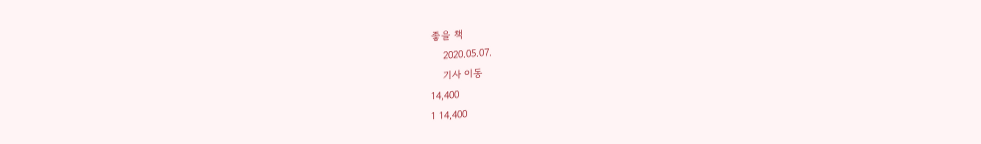좋을 책
    2020.05.07.
    기사 이동
14,400
1 14,400